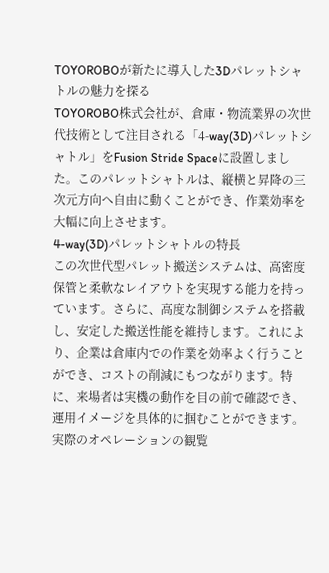TOYOROBOが新たに導入した3Dパレットシャトルの魅力を探る
TOYOROBO株式会社が、倉庫・物流業界の次世代技術として注目される「4-way(3D)パレットシャトル」をFusion Stride Spaceに設置しました。このパレットシャトルは、縦横と昇降の三次元方向へ自由に動くことができ、作業効率を大幅に向上させます。
4-way(3D)パレットシャトルの特長
この次世代型パレット搬送システムは、高密度保管と柔軟なレイアウトを実現する能力を持っています。さらに、高度な制御システムを搭載し、安定した搬送性能を維持します。これにより、企業は倉庫内での作業を効率よく行うことができ、コストの削減にもつながります。特に、来場者は実機の動作を目の前で確認でき、運用イメージを具体的に掴むことができます。
実際のオペレーションの観覧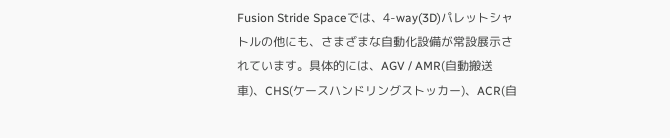Fusion Stride Spaceでは、4-way(3D)パレットシャトルの他にも、さまざまな自動化設備が常設展示されています。具体的には、AGV / AMR(自動搬送車)、CHS(ケースハンドリングストッカー)、ACR(自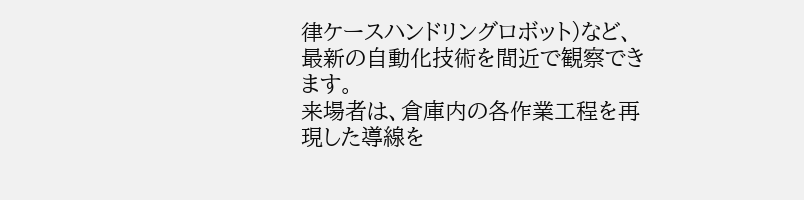律ケースハンドリングロボット)など、最新の自動化技術を間近で観察できます。
来場者は、倉庫内の各作業工程を再現した導線を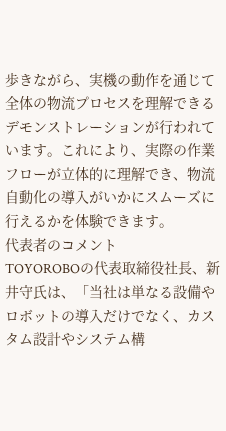歩きながら、実機の動作を通じて全体の物流プロセスを理解できるデモンストレーションが行われています。これにより、実際の作業フローが立体的に理解でき、物流自動化の導入がいかにスムーズに行えるかを体験できます。
代表者のコメント
TOYOROBOの代表取締役社長、新井守氏は、「当社は単なる設備やロボットの導入だけでなく、カスタム設計やシステム構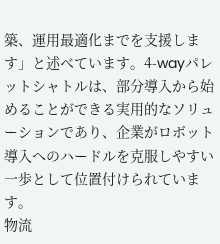築、運用最適化までを支援します」と述べています。4-wayパレットシャトルは、部分導入から始めることができる実用的なソリューションであり、企業がロボット導入へのハードルを克服しやすい一歩として位置付けられています。
物流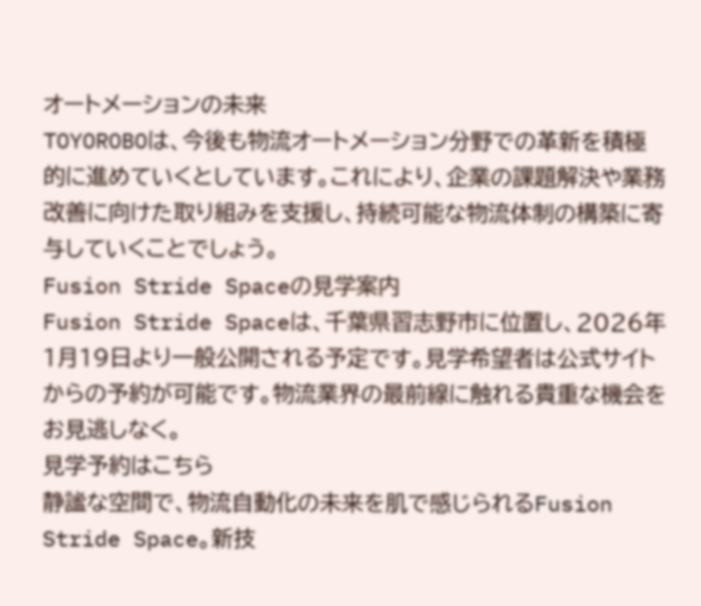オートメーションの未来
TOYOROBOは、今後も物流オートメーション分野での革新を積極的に進めていくとしています。これにより、企業の課題解決や業務改善に向けた取り組みを支援し、持続可能な物流体制の構築に寄与していくことでしょう。
Fusion Stride Spaceの見学案内
Fusion Stride Spaceは、千葉県習志野市に位置し、2026年1月19日より一般公開される予定です。見学希望者は公式サイトからの予約が可能です。物流業界の最前線に触れる貴重な機会をお見逃しなく。
見学予約はこちら
静謐な空間で、物流自動化の未来を肌で感じられるFusion Stride Space。新技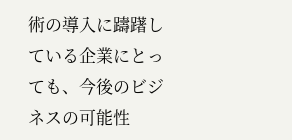術の導入に躊躇している企業にとっても、今後のビジネスの可能性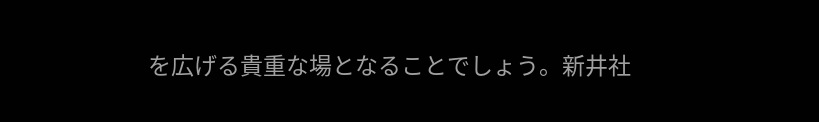を広げる貴重な場となることでしょう。新井社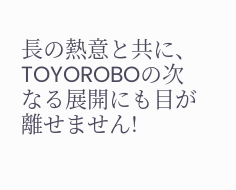長の熱意と共に、TOYOROBOの次なる展開にも目が離せません!